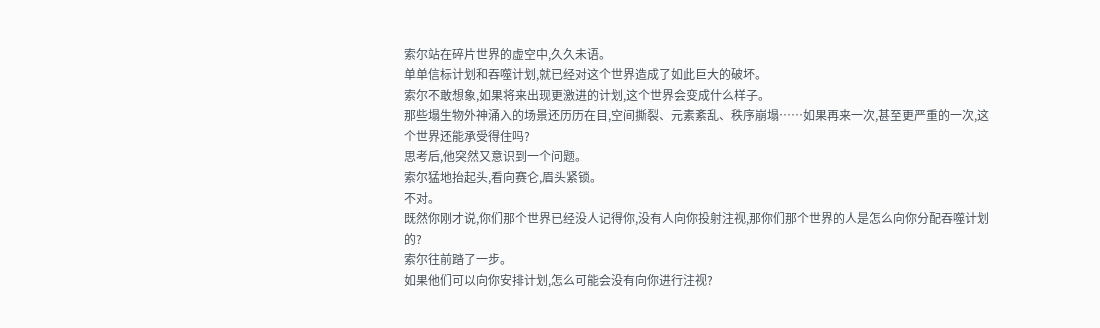索尔站在碎片世界的虚空中,久久未语。
单单信标计划和吞噬计划,就已经对这个世界造成了如此巨大的破坏。
索尔不敢想象,如果将来出现更激进的计划,这个世界会变成什么样子。
那些塌生物外神涌入的场景还历历在目,空间撕裂、元素紊乱、秩序崩塌……如果再来一次,甚至更严重的一次,这个世界还能承受得住吗?
思考后,他突然又意识到一个问题。
索尔猛地抬起头,看向赛仑,眉头紧锁。
不对。
既然你刚才说,你们那个世界已经没人记得你,没有人向你投射注视,那你们那个世界的人是怎么向你分配吞噬计划的?
索尔往前踏了一步。
如果他们可以向你安排计划,怎么可能会没有向你进行注视?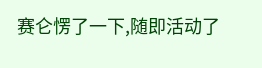赛仑愣了一下,随即活动了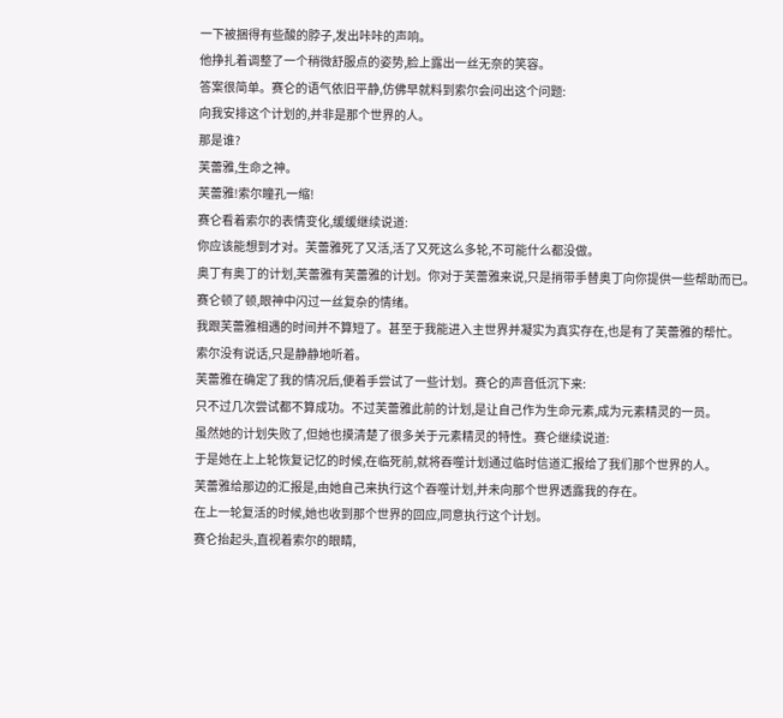一下被捆得有些酸的脖子,发出咔咔的声响。
他挣扎着调整了一个稍微舒服点的姿势,脸上露出一丝无奈的笑容。
答案很简单。赛仑的语气依旧平静,仿佛早就料到索尔会问出这个问题:
向我安排这个计划的,并非是那个世界的人。
那是谁?
芙蕾雅,生命之神。
芙蕾雅!索尔瞳孔一缩!
赛仑看着索尔的表情变化,缓缓继续说道:
你应该能想到才对。芙蕾雅死了又活,活了又死这么多轮,不可能什么都没做。
奥丁有奥丁的计划,芙蕾雅有芙蕾雅的计划。你对于芙蕾雅来说,只是捎带手替奥丁向你提供一些帮助而已。
赛仑顿了顿,眼神中闪过一丝复杂的情绪。
我跟芙蕾雅相遇的时间并不算短了。甚至于我能进入主世界并凝实为真实存在,也是有了芙蕾雅的帮忙。
索尔没有说话,只是静静地听着。
芙蕾雅在确定了我的情况后,便着手尝试了一些计划。赛仑的声音低沉下来:
只不过几次尝试都不算成功。不过芙蕾雅此前的计划,是让自己作为生命元素,成为元素精灵的一员。
虽然她的计划失败了,但她也摸清楚了很多关于元素精灵的特性。赛仑继续说道:
于是她在上上轮恢复记忆的时候,在临死前,就将吞噬计划通过临时信道汇报给了我们那个世界的人。
芙蕾雅给那边的汇报是,由她自己来执行这个吞噬计划,并未向那个世界透露我的存在。
在上一轮复活的时候,她也收到那个世界的回应,同意执行这个计划。
赛仑抬起头,直视着索尔的眼睛,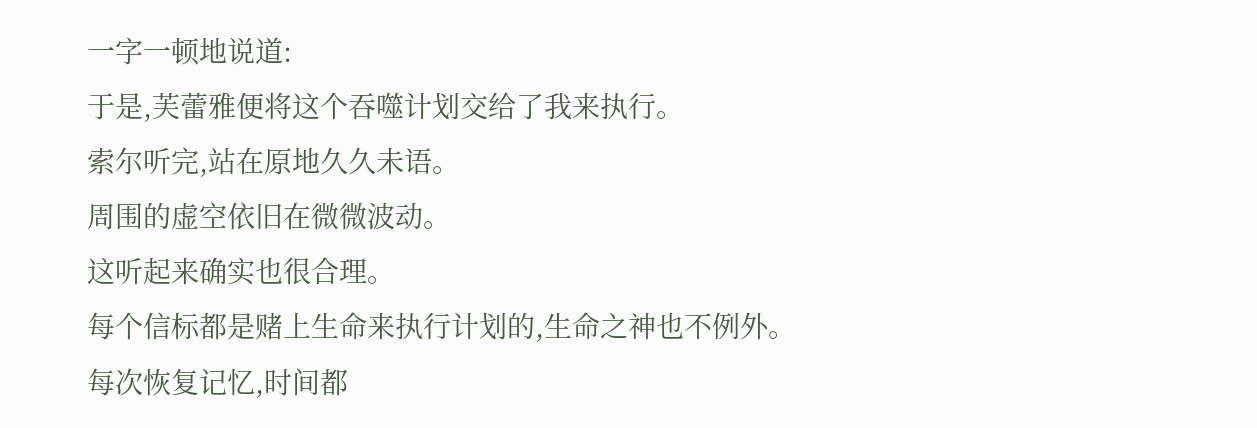一字一顿地说道:
于是,芙蕾雅便将这个吞噬计划交给了我来执行。
索尔听完,站在原地久久未语。
周围的虚空依旧在微微波动。
这听起来确实也很合理。
每个信标都是赌上生命来执行计划的,生命之神也不例外。
每次恢复记忆,时间都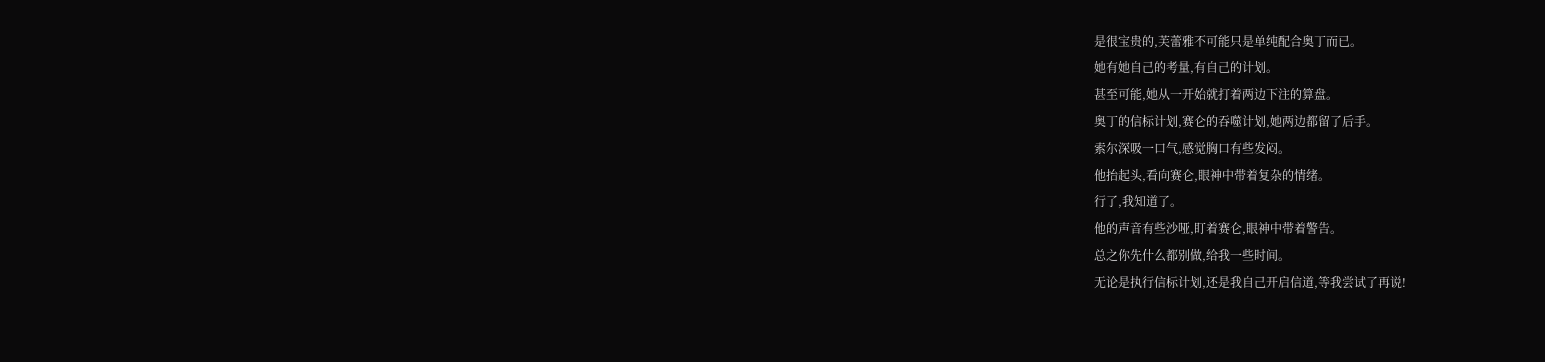是很宝贵的,芙蕾雅不可能只是单纯配合奥丁而已。
她有她自己的考量,有自己的计划。
甚至可能,她从一开始就打着两边下注的算盘。
奥丁的信标计划,赛仑的吞噬计划,她两边都留了后手。
索尔深吸一口气,感觉胸口有些发闷。
他抬起头,看向赛仑,眼神中带着复杂的情绪。
行了,我知道了。
他的声音有些沙哑,盯着赛仑,眼神中带着警告。
总之你先什么都别做,给我一些时间。
无论是执行信标计划,还是我自己开启信道,等我尝试了再说!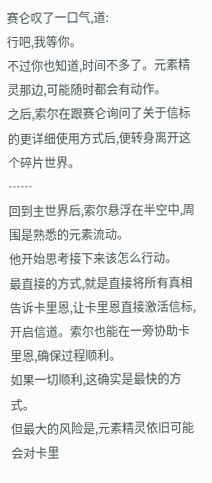赛仑叹了一口气,道:
行吧,我等你。
不过你也知道,时间不多了。元素精灵那边,可能随时都会有动作。
之后,索尔在跟赛仑询问了关于信标的更详细使用方式后,便转身离开这个碎片世界。
……
回到主世界后,索尔悬浮在半空中,周围是熟悉的元素流动。
他开始思考接下来该怎么行动。
最直接的方式,就是直接将所有真相告诉卡里恩,让卡里恩直接激活信标,开启信道。索尔也能在一旁协助卡里恩,确保过程顺利。
如果一切顺利,这确实是最快的方式。
但最大的风险是,元素精灵依旧可能会对卡里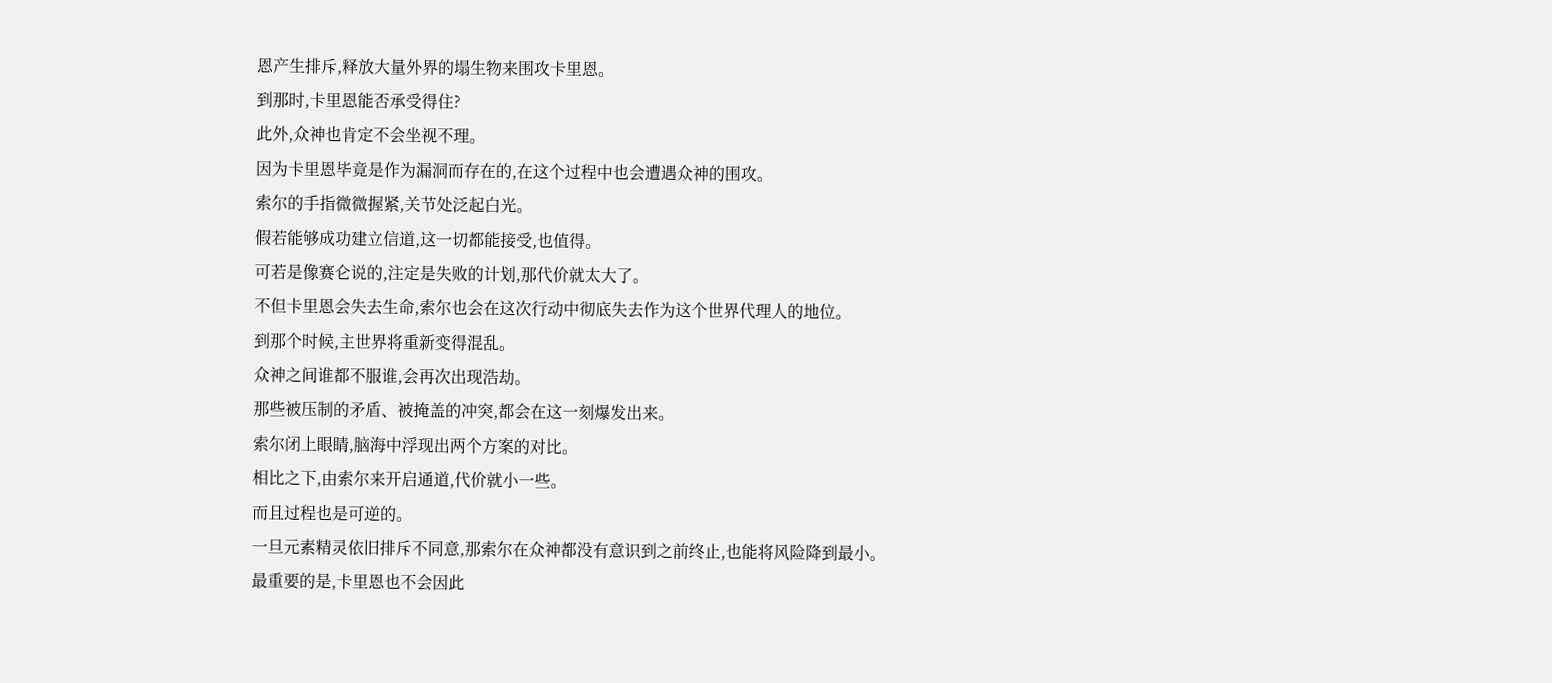恩产生排斥,释放大量外界的塌生物来围攻卡里恩。
到那时,卡里恩能否承受得住?
此外,众神也肯定不会坐视不理。
因为卡里恩毕竟是作为漏洞而存在的,在这个过程中也会遭遇众神的围攻。
索尔的手指微微握紧,关节处泛起白光。
假若能够成功建立信道,这一切都能接受,也值得。
可若是像赛仑说的,注定是失败的计划,那代价就太大了。
不但卡里恩会失去生命,索尔也会在这次行动中彻底失去作为这个世界代理人的地位。
到那个时候,主世界将重新变得混乱。
众神之间谁都不服谁,会再次出现浩劫。
那些被压制的矛盾、被掩盖的冲突,都会在这一刻爆发出来。
索尔闭上眼睛,脑海中浮现出两个方案的对比。
相比之下,由索尔来开启通道,代价就小一些。
而且过程也是可逆的。
一旦元素精灵依旧排斥不同意,那索尔在众神都没有意识到之前终止,也能将风险降到最小。
最重要的是,卡里恩也不会因此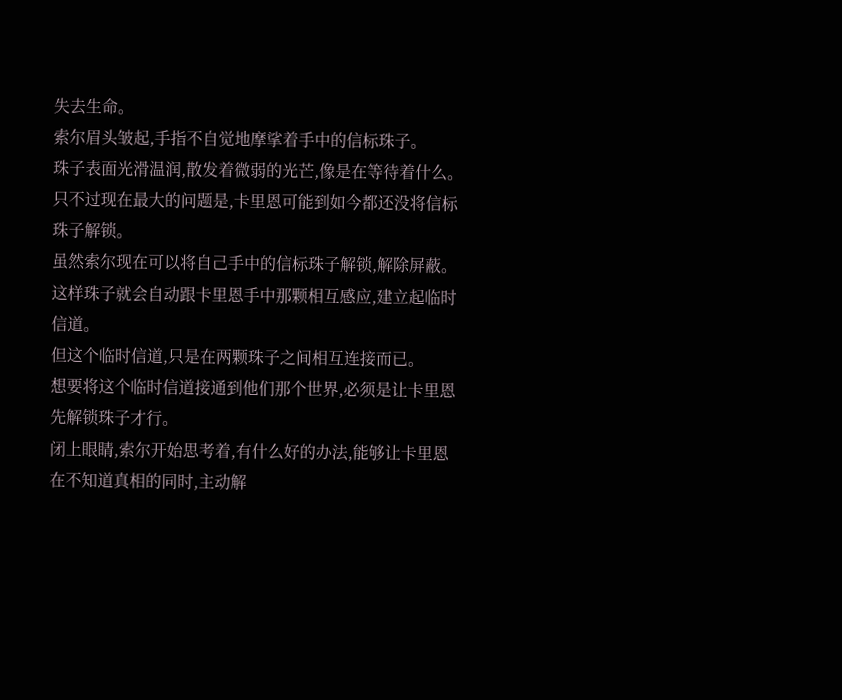失去生命。
索尔眉头皱起,手指不自觉地摩挲着手中的信标珠子。
珠子表面光滑温润,散发着微弱的光芒,像是在等待着什么。
只不过现在最大的问题是,卡里恩可能到如今都还没将信标珠子解锁。
虽然索尔现在可以将自己手中的信标珠子解锁,解除屏蔽。
这样珠子就会自动跟卡里恩手中那颗相互感应,建立起临时信道。
但这个临时信道,只是在两颗珠子之间相互连接而已。
想要将这个临时信道接通到他们那个世界,必须是让卡里恩先解锁珠子才行。
闭上眼睛,索尔开始思考着,有什么好的办法,能够让卡里恩在不知道真相的同时,主动解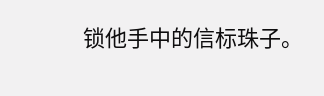锁他手中的信标珠子。